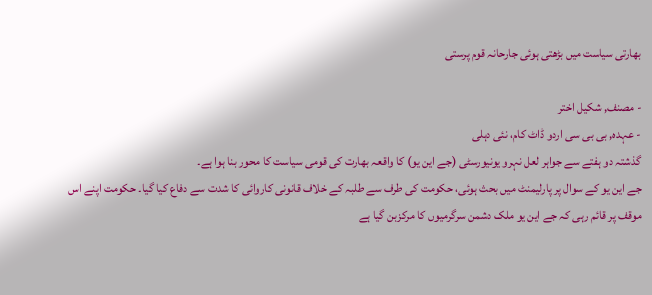بھارتی سیاست میں بڑھتی ہوئی جارحانہ قوم پرستی

- مصنف, شکیل اختر
- عہدہ, بی بی سی اردو ڈاٹ کام، نئی دہلی
گذشتہ دو ہفتے سے جواہر لعل نہرو یونیورسٹی (جے این یو) کا واقعہ بھارت کی قومی سیاست کا محور بنا ہوا ہے۔
جے این یو کے سوال پر پارلیمنٹ میں بحث ہوئی، حکومت کی طرف سے طلبہ کے خلاف قانونی کاروائی کا شدت سے دفاع کیا گیا۔ حکومت اپنے اس موقف پر قائم رہی کہ جے این یو ملک دشمن سرگرمیوں کا مرکزبن گیا ہے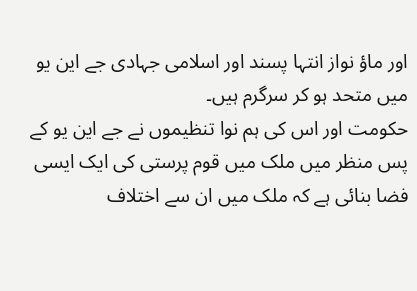اور ماؤ نواز انتہا پسند اور اسلامی جہادی جے این یو میں متحد ہو کر سرگرم ہیں۔
حکومت اور اس کی ہم نوا تنظیموں نے جے این یو کے پس منظر میں ملک میں قوم پرستی کی ایک ایسی فضا بنائی ہے کہ ملک میں ان سے اختلاف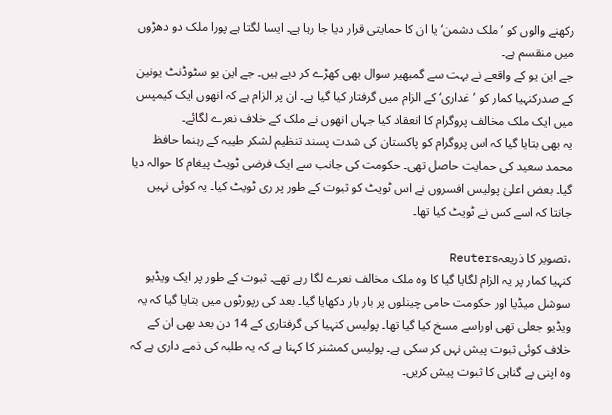رکھنے والوں کو ’ملک دشمن‘ یا ان کا حمایتی قرار دیا جا رہا ہے۔ ایسا لگتا ہے پورا ملک دو دھڑوں میں منقسم ہے۔
جے این یو کے واقعے نے بہت سے گمبھیر سوال بھی کھڑے کر دیے ہیں۔ جے این یو سٹوڈنٹ یونین کے صدرکنہیا کمار کو ’غداری‘ کے الزام میں گرفتار کیا گیا ہے۔ ان پر الزام ہے کہ انھوں ایک کیمپس میں ایک ملک مخالف پروگرام کا انعقاد کیا جہاں انھوں نے ملک کے خلاف نعرے لگائے۔
یہ بھی بتایا گیا کہ اس پروگرام کو پاکستان کی شدت پسند تنظیم لشکر طیبہ کے رہنما حافظ محمد سعید کی حمایت حاصل تھی۔ حکومت کی جانب سے ایک فرضی ٹویٹ پیغام کا حوالہ دیا گیا۔ بعض اعلیٰ پولیس افسروں نے اس ٹویٹ کو ثبوت کے طور پر ری ٹویٹ کیا۔ یہ کوئی نہیں جانتا کہ اسے کس نے ٹویٹ کیا تھا۔

،تصویر کا ذریعہReuters
کنہیا کمار پر یہ الزام لگایا گیا کا وہ ملک مخالف نعرے لگا رہے تھے۔ ثبوت کے طور پر ایک ویڈیو سوشل میڈیا اور حکومت حامی چینلوں پر بار بار دکھایا گیا۔ بعد کی رپورٹوں میں بتایا گیا کہ یہ ویڈیو جعلی تھی اوراسے مسخ کیا گیا تھا۔ پولیس کنہیا کی گرفتاری کے 14 دن بعد بھی ان کے خلاف کوئی ثبوت پیش نہں کر سکی ہے۔ پولیس کمشنر کا کہنا ہے کہ یہ طلبہ کی ذمے داری ہے کہ وہ اپنی بے گناہی کا ثبوت پیش کریں۔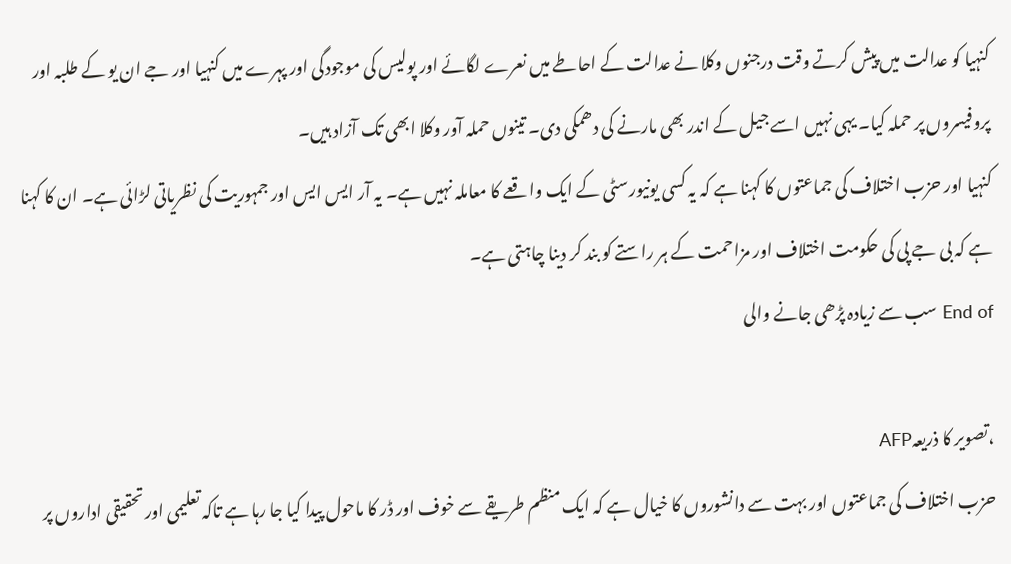کنہیا کو عدالت میں پیش کرتے وقت درجنوں وکلا نے عدالت کے احاطے میں نعرے لگائے اور پولیس کی موجودگی اور پہرے میں کنہیا اور جے ان یو کے طلبہ اور پروفیسروں پر حملہ کیا۔ یہی نہیں اسے جیل کے اندر بھی مارنے کی دھمکی دی۔ تینوں حملہ آور وکلا ابھی تک آزاد ہیں۔
کنہیا اور حزب اختلاف کی جماعتوں کا کہنا ہے کہ یہ کسی یونیورسٹی کے ایک واقعے کا معاملہ نہیں ہے۔ یہ آر ایس ایس اور جمہوریت کی نظریاتی لڑائی ہے۔ ان کا کہنا ہے کہ بی جے پی کی حکومت اختلاف اور مزاحمت کے ہر راستے کو بند کر دینا چاہتی ہے۔
End of سب سے زیادہ پڑھی جانے والی

،تصویر کا ذریعہAFP
حزب اختلاف کی جماعتوں اور بہت سے دانشوروں کا خیال ہے کہ ایک منظم طریقے سے خوف اور ڈر کا ماحول پیدا کیا جا رہا ہے تاکہ تعلیمی اور تحقیقی اداروں پر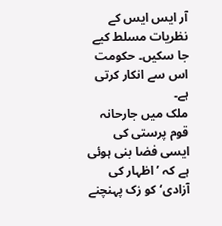آر ایس ایس کے نظریات مسلط کیے جا سکیں۔ حکومت اس سے انکار کرتی ہے۔
ملک میں جارحانہ قوم پرستی کی ایسی فضا بنی ہوئی ہے کہ ’اظہار کی آزادی‘ کو زک پہنچنے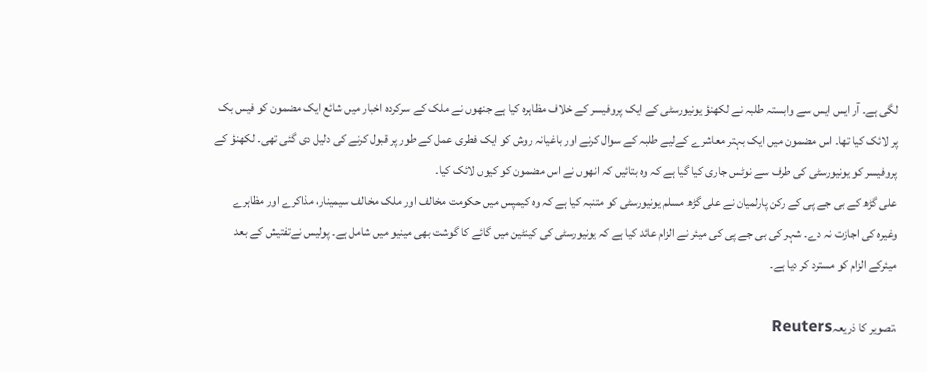لگی ہے۔ آر ایس ایس سے وابستہ طلبہ نے لکھنؤ یونیورسٹی کے ایک پروفیسر کے خلاف مظاہرہ کیا ہے جنھوں نے ملک کے سرکردہ اخبار میں شائع ایک مضمون کو فیس بک پر لائک کیا تھا۔ اس مضمون میں ایک بہتر معاشرے کےلیے طلبہ کے سوال کرنے اور باغیانہ روش کو ایک فطری عمل کے طور پر قبول کرنے کی دلیل دی گئی تھی۔ لکھنؤ کے پروفیسر کو یونیورسٹی کی طرف سے نوٹس جاری کیا گیا ہے کہ وہ بتائیں کہ انھوں نے اس مضمون کو کیوں لائک کیا۔
علی گڑھ کے بی جے پی کے رکن پارلمیان نے علی گڑھ مسلم یونیورسٹی کو متنبہ کیا ہے کہ وہ کیمپس میں حکومت مخالف اور ملک مخالف سیمینار، مذاکرے اور مظاہرے وغیرہ کی اجازت نہ دے۔ شہر کی بی جے پی کی میئر نے الزام عائد کیا ہے کہ یونیورسٹی کی کینٹین میں گائے کا گوشت بھی مینیو میں شامل ہے۔ پولیس نےتفتیش کے بعد میئرکے الزام کو مسترد کر دیا ہے۔

،تصویر کا ذریعہReuters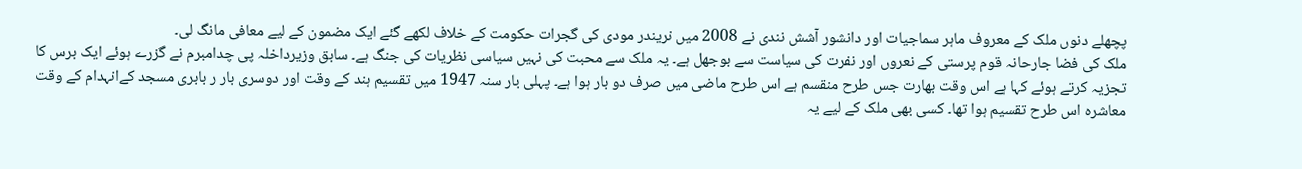پچھلے دنوں ملک کے معروف ماہر سماجیات اور دانشور آشش نندی نے 2008 میں نریندر مودی کی گجرات حکومت کے خلاف لکھے گئے ایک مضمون کے لیے معافی مانگ لی۔
ملک کی فضا جارحانہ قوم پرستی کے نعروں اور نفرت کی سیاست سے بوجھل ہے۔ یہ ملک سے محبت کی نہیں سیاسی نظریات کی جنگ ہے۔ سابق وزیرداخلہ پی چدامبرم نے گزرے ہوئے ایک برس کا تجزیہ کرتے ہوئے کہا ہے اس وقت بھارت جس طرح منقسم ہے اس طرح ماضی میں صرف دو بار ہوا ہے۔ پہلی بار سنہ 1947 میں تقسیم ہند کے وقت اور دوسری بار ر بابری مسجد کےانہدام کے وقت معاشرہ اس طرح تقسیم ہوا تھا۔ کسی بھی ملک کے لیے یہ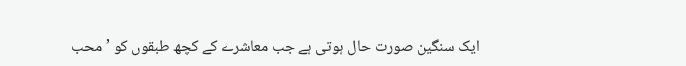ایک سنگین صورت حال ہوتی ہے جب معاشرے کے کچھ طبقوں کو ’محب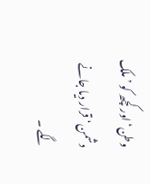وطن‘ اور کچھ کو ’ملک دشمن‘ قرار دیا جانے لگے ۔